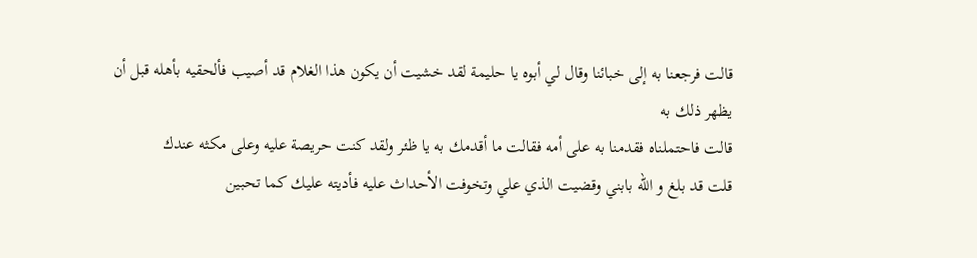قالت فرجعنا به إلى خبائنا وقال لي أبوه يا حليمة لقد خشيت أن يكون هذا الغلام قد أصيب فألحقيه بأهله قبل أن يظهر ذلك به
قالت فاحتملناه فقدمنا به على أمه فقالت ما أقدمك به يا ظئر ولقد كنت حريصة عليه وعلى مكثه عندك
قلت قد بلغ و الله بابني وقضيت الذي علي وتخوفت الأحداث عليه فأديته عليك كما تحبين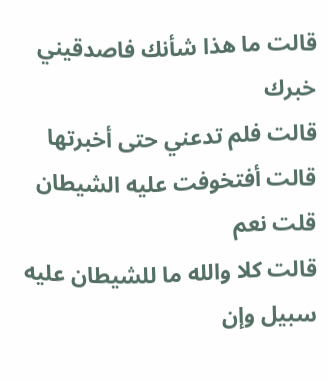قالت ما هذا شأنك فاصدقيني خبرك
قالت فلم تدعني حتى أخبرتها
قالت أفتخوفت عليه الشيطان قلت نعم
قالت كلا والله ما للشيطان عليه سبيل وإن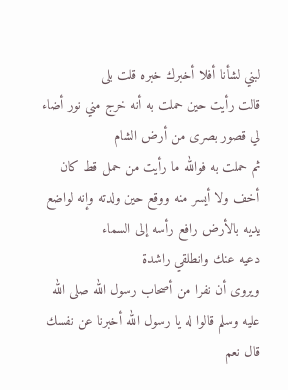لبني لشأنا أفلا أخبرك خبره قلت بلى
قالت رأيت حين حملت به أنه خرج مني نور أضاء لي قصور بصرى من أرض الشام
ثم حملت به فوالله ما رأيت من حمل قط كان أخف ولا أيسر منه ووقع حين ولدته وإنه لواضع يديه بالأرض رافع رأسه إلى السماء
دعيه عنك وانطلقي راشدة
ويروى أن نفرا من أصحاب رسول الله صلى الله عليه وسلم قالوا له يا رسول الله أخبرنا عن نفسك
قال نعم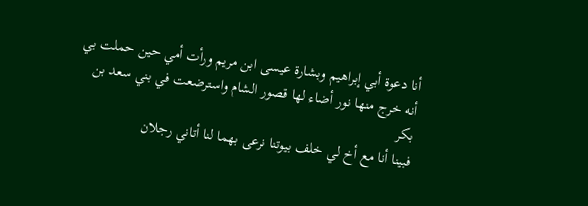أنا دعوة أبي إبراهيم وبشارة عيسى ابن مريم ورأت أمي حين حملت بي أنه خرج منها نور أضاء لها قصور الشام واسترضعت في بني سعد بن بكر
فبينا أنا مع أخ لي خلف بيوتنا نرعى بهما لنا أتاني رجلان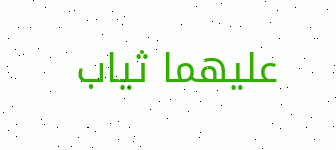عليهما ثياب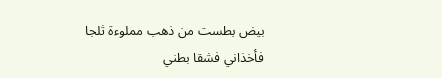بيض بطست من ذهب مملوءة ثلجا فأخذاني فشقا بطني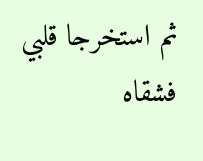ثم استخرجا قلبي فشقاه